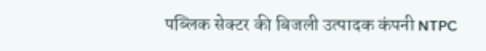पब्लिक सेक्टर की बिजली उत्पादक कंपनी NTPC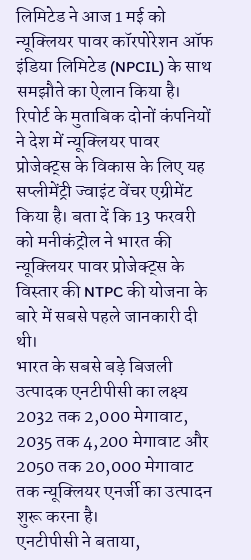लिमिटेड ने आज 1 मई को न्यूक्लियर पावर कॉरपोरेशन ऑफ इंडिया लिमिटेड (NPCIL) के साथ समझौते का ऐलान किया है। रिपोर्ट के मुताबिक दोनों कंपनियों ने देश में न्यूक्लियर पावर प्रोजेक्ट्स के विकास के लिए यह सप्लीमेंट्री ज्वाइंट वेंचर एग्रीमेंट किया है। बता दें कि 13 फरवरी को मनीकंट्रोल ने भारत की न्यूक्लियर पावर प्रोजेक्ट्स के विस्तार की NTPC की योजना के बारे में सबसे पहले जानकारी दी थी।
भारत के सबसे बड़े बिजली उत्पादक एनटीपीसी का लक्ष्य 2032 तक 2,000 मेगावाट, 2035 तक 4,200 मेगावाट और 2050 तक 20,000 मेगावाट तक न्यूक्लियर एनर्जी का उत्पादन शुरू करना है।
एनटीपीसी ने बताया,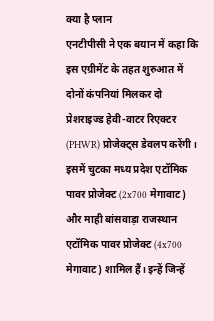क्या है प्लान
एनटीपीसी ने एक बयान में कहा कि इस एग्रीमेंट के तहत शुरुआत में दोनों कंपनियां मिलकर दो प्रेशराइज्ड हेवी-वाटर रिएक्टर (PHWR) प्रोजेक्ट्स डेवलप करेंगी। इसमें चुटका मध्य प्रदेश एटॉमिक पावर प्रोजेक्ट (2x700 मेगावाट) और माही बांसवाड़ा राजस्थान एटॉमिक पावर प्रोजेक्ट (4x700 मेगावाट) शामिल हैं। इन्हें जिन्हें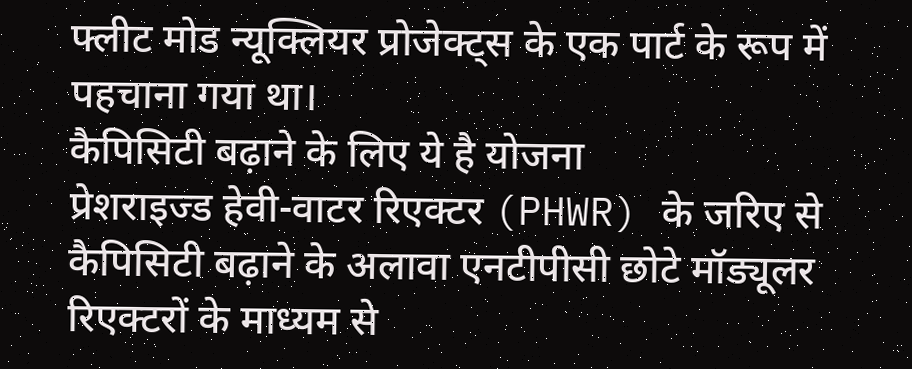फ्लीट मोड न्यूक्लियर प्रोजेक्ट्स के एक पार्ट के रूप में पहचाना गया था।
कैपिसिटी बढ़ाने के लिए ये है योजना
प्रेशराइज्ड हेवी-वाटर रिएक्टर (PHWR) के जरिए से कैपिसिटी बढ़ाने के अलावा एनटीपीसी छोटे मॉड्यूलर रिएक्टरों के माध्यम से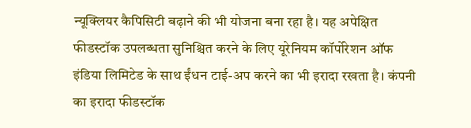न्यूक्लियर कैपिसिटी बढ़ाने की भी योजना बना रहा है। यह अपेक्षित फीडस्टॉक उपलब्धता सुनिश्चित करने के लिए यूरेनियम कॉर्पोरेशन ऑफ इंडिया लिमिटेड के साथ ईंधन टाई-अप करने का भी इरादा रखता है। कंपनी का इरादा फीडस्टॉक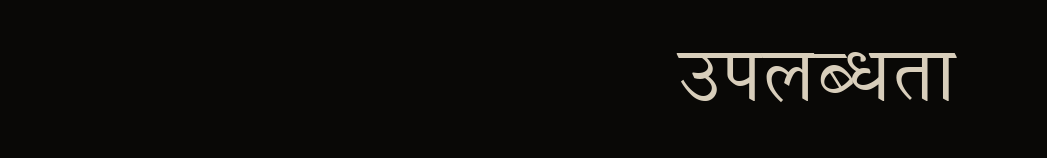उपलब्धता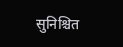सुनिश्चित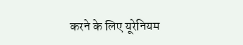करने के लिए यूरेनियम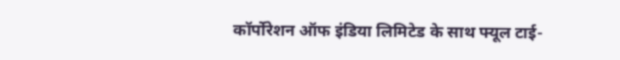कॉर्पोरेशन ऑफ इंडिया लिमिटेड के साथ फ्यूल टाई-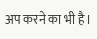अप करने का भी है।